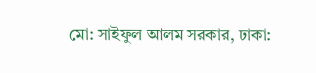মো: সাইফুল আলম সরকার, ঢাকা: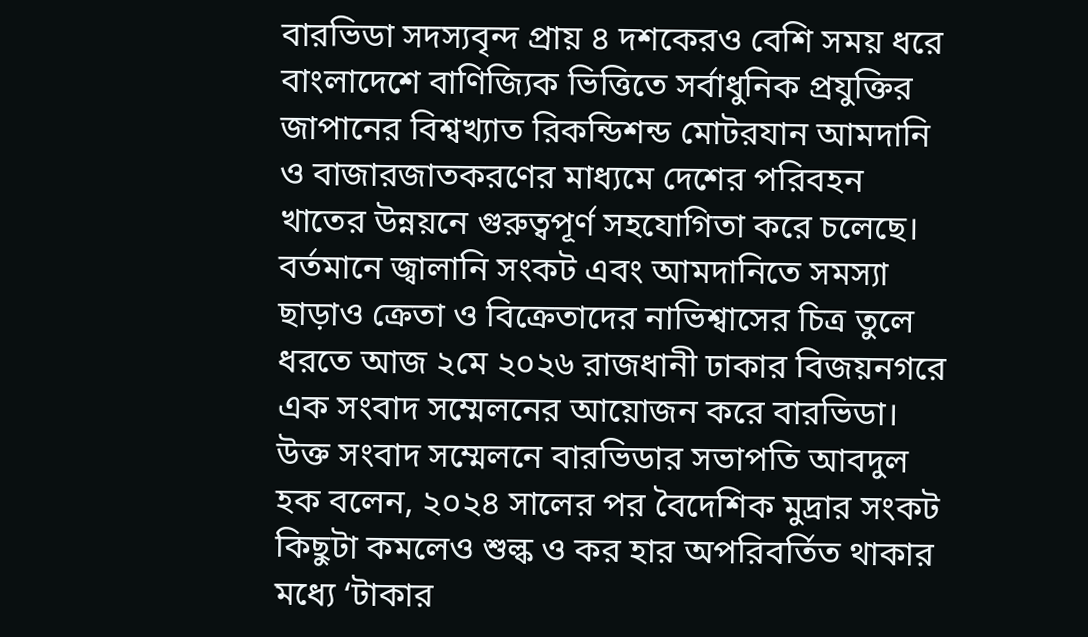বারভিডা সদস্যবৃন্দ প্রায় ৪ দশকেরও বেশি সময় ধরে বাংলাদেশে বাণিজ্যিক ভিত্তিতে সর্বাধুনিক প্রযুক্তির জাপানের বিশ্বখ্যাত রিকন্ডিশন্ড মোটরযান আমদানি ও বাজারজাতকরণের মাধ্যমে দেশের পরিবহন খাতের উন্নয়নে গুরুত্বপূর্ণ সহযোগিতা করে চলেছে। বর্তমানে জ্বালানি সংকট এবং আমদানিতে সমস্যা ছাড়াও ক্রেতা ও বিক্রেতাদের নাভিশ্বাসের চিত্র তুলে ধরতে আজ ২মে ২০২৬ রাজধানী ঢাকার বিজয়নগরে এক সংবাদ সম্মেলনের আয়োজন করে বারভিডা।
উক্ত সংবাদ সম্মেলনে বারভিডার সভাপতি আবদুল হক বলেন, ২০২৪ সালের পর বৈদেশিক মুদ্রার সংকট কিছুটা কমলেও শুল্ক ও কর হার অপরিবর্তিত থাকার মধ্যে ‘টাকার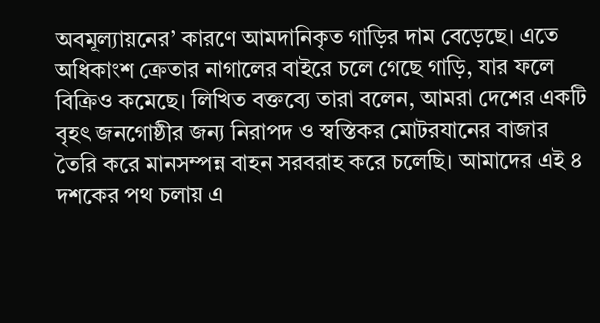অবমূল্যায়নের’ কারণে আমদানিকৃত গাড়ির দাম বেড়েছে। এতে অধিকাংশ ক্রেতার নাগালের বাইরে চলে গেছে গাড়ি, যার ফলে বিক্রিও কমেছে। লিখিত বক্তব্যে তারা বলেন, আমরা দেশের একটি বৃহৎ জনগোষ্ঠীর জন্য নিরাপদ ও স্বস্তিকর মোটরযানের বাজার তৈরি করে মানসম্পন্ন বাহন সরবরাহ করে চলেছি। আমাদের এই ৪ দশকের পথ চলায় এ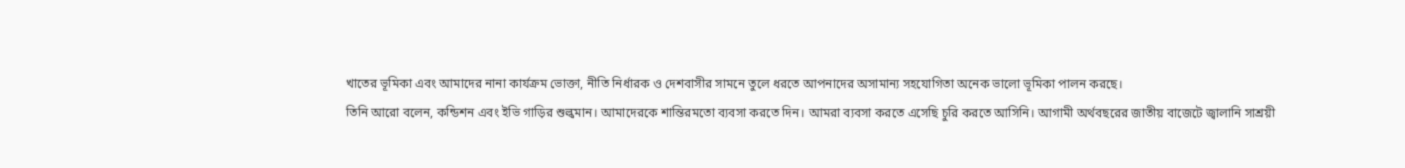খাতের ভূমিকা এবং আমাদের নানা কার্যক্রম ভোক্তা, নীতি নির্ধারক ও দেশবাসীর সামনে তুলে ধরতে আপনাদের অসামান্য সহযোগিতা অনেক ভালো ভূমিকা পালন করছে।
তিনি আরো বলেন, কন্ডিশন এবং ইভি গাড়ির শুল্কমান। আমাদেরকে শান্তিরমতো ব্যবসা করতে দিন। আমরা ব্যবসা করতে এসেছি চুরি করতে আসিনি। আগামী অর্থবছরের জাতীয় বাজেটে জ্বালানি সাশ্রয়ী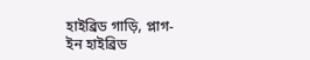হাইব্রিড গাড়ি, প্লাগ-ইন হাইব্রিড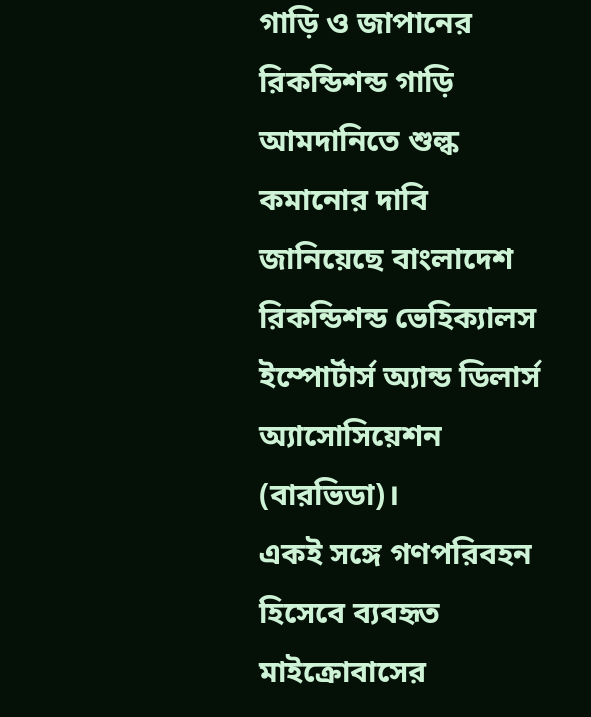গাড়ি ও জাপানের রিকন্ডিশন্ড গাড়ি আমদানিতে শুল্ক কমানোর দাবি জানিয়েছে বাংলাদেশ রিকন্ডিশন্ড ভেহিক্যালস ইম্পোর্টার্স অ্যান্ড ডিলার্স অ্যাসোসিয়েশন (বারভিডা)।
একই সঙ্গে গণপরিবহন হিসেবে ব্যবহৃত মাইক্রোবাসের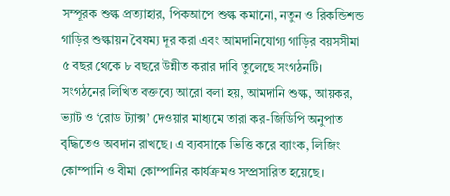সম্পূরক শুল্ক প্রত্যাহার, পিকআপে শুল্ক কমানো, নতুন ও রিকন্ডিশন্ড গাড়ির শুল্কায়ন বৈষম্য দূর করা এবং আমদানিযোগ্য গাড়ির বয়সসীমা ৫ বছর থেকে ৮ বছরে উন্নীত করার দাবি তুলেছে সংগঠনটি।
সংগঠনের লিখিত বক্তব্যে আরো বলা হয়, আমদানি শুল্ক, আয়কর, ভ্যাট ও ‘রোড ট্যাক্স’ দেওয়ার মাধ্যমে তারা কর-জিডিপি অনুপাত বৃদ্ধিতেও অবদান রাখছে। এ ব্যবসাকে ভিত্তি করে ব্যাংক, লিজিং কোম্পানি ও বীমা কোম্পানির কার্যক্রমও সম্প্রসারিত হয়েছে।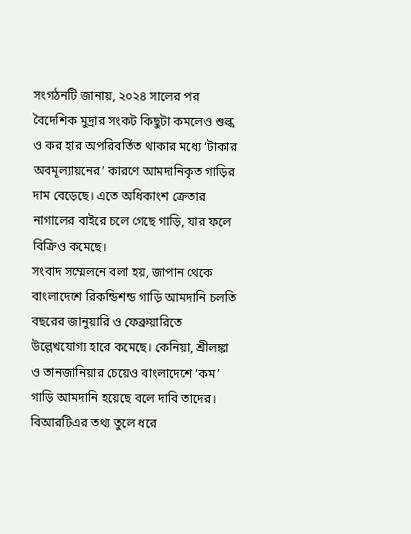সংগঠনটি জানায়, ২০২৪ সালের পর বৈদেশিক মুদ্রার সংকট কিছুটা কমলেও শুল্ক ও কর হার অপরিবর্তিত থাকার মধ্যে ‘টাকার অবমূল্যায়নের’ কারণে আমদানিকৃত গাড়ির দাম বেড়েছে। এতে অধিকাংশ ক্রেতার নাগালের বাইরে চলে গেছে গাড়ি, যার ফলে বিক্রিও কমেছে।
সংবাদ সম্মেলনে বলা হয়, জাপান থেকে বাংলাদেশে রিকন্ডিশন্ড গাড়ি আমদানি চলতি বছরের জানুয়ারি ও ফেব্রুয়ারিতে উল্লেখযোগ্য হারে কমেছে। কেনিয়া, শ্রীলঙ্কা ও তানজানিয়ার চেয়েও বাংলাদেশে ‘কম’ গাড়ি আমদানি হয়েছে বলে দাবি তাদের।
বিআরটিএর তথ্য তুলে ধরে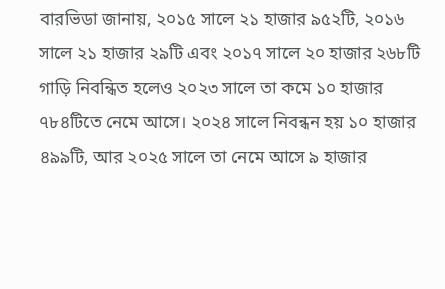বারভিডা জানায়, ২০১৫ সালে ২১ হাজার ৯৫২টি, ২০১৬ সালে ২১ হাজার ২৯টি এবং ২০১৭ সালে ২০ হাজার ২৬৮টি গাড়ি নিবন্ধিত হলেও ২০২৩ সালে তা কমে ১০ হাজার ৭৮৪টিতে নেমে আসে। ২০২৪ সালে নিবন্ধন হয় ১০ হাজার ৪৯৯টি, আর ২০২৫ সালে তা নেমে আসে ৯ হাজার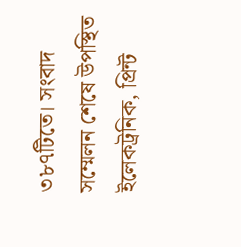৩৮৭টিতে। সংবাদ সম্মেলন শেষে উপস্থিত ইলেকট্রনিক, প্রিন্ট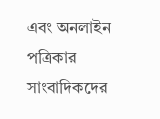এবং অনলাইন পত্রিকার সাংবাদিকদের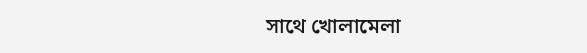সাথে খোলামেলা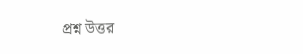প্রশ্ন উত্তর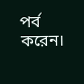পর্ব করেন।